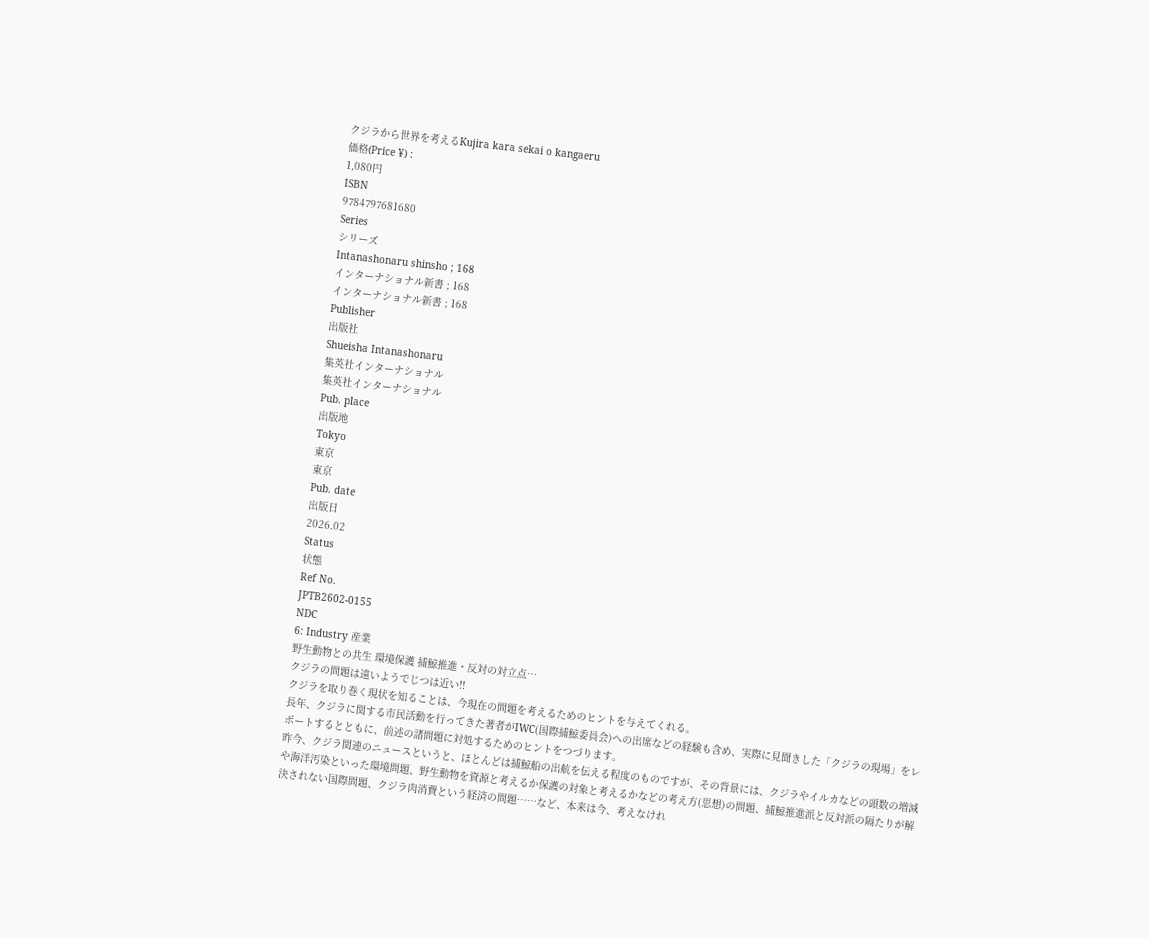クジラから世界を考えるKujira kara sekai o kangaeru
価格(Price ¥) :
1,080円
ISBN
9784797681680
Series
シリーズ
Intanashonaru shinsho ; 168
インターナショナル新書 ; 168
インターナショナル新書 ; 168
Publisher
出版社
Shueisha Intanashonaru
集英社インターナショナル
集英社インターナショナル
Pub. place
出版地
Tokyo
東京
東京
Pub. date
出版日
2026.02
Status
状態
Ref No.
JPTB2602-0155
NDC
6: Industry 産業
野生動物との共生 環境保護 捕鯨推進・反対の対立点…
クジラの問題は遠いようでじつは近い!!
クジラを取り巻く現状を知ることは、今現在の問題を考えるためのヒントを与えてくれる。
長年、クジラに関する市民活動を行ってきた著者がIWC(国際捕鯨委員会)への出席などの経験も含め、実際に見聞きした「クジラの現場」をレポートするとともに、前述の諸問題に対処するためのヒントをつづります。
昨今、クジラ関連のニュースというと、ほとんどは捕鯨船の出航を伝える程度のものですが、その背景には、クジラやイルカなどの頭数の増減や海洋汚染といった環境問題、野生動物を資源と考えるか保護の対象と考えるかなどの考え方(思想)の問題、捕鯨推進派と反対派の隔たりが解決されない国際問題、クジラ肉消費という経済の問題……など、本来は今、考えなけれ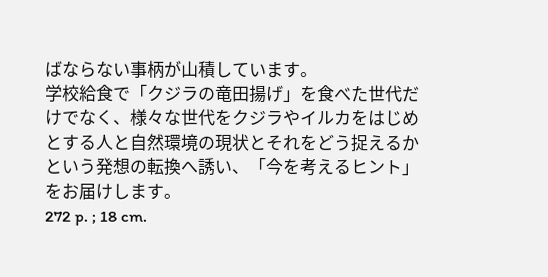ばならない事柄が山積しています。
学校給食で「クジラの竜田揚げ」を食べた世代だけでなく、様々な世代をクジラやイルカをはじめとする人と自然環境の現状とそれをどう捉えるかという発想の転換へ誘い、「今を考えるヒント」をお届けします。
272 p. ; 18 cm.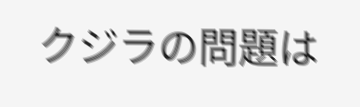クジラの問題は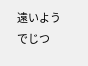遠いようでじつ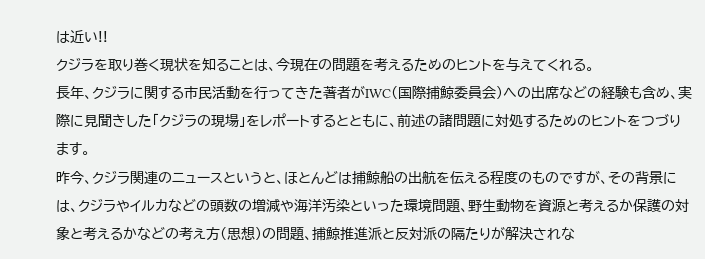は近い!!
クジラを取り巻く現状を知ることは、今現在の問題を考えるためのヒントを与えてくれる。
長年、クジラに関する市民活動を行ってきた著者がIWC(国際捕鯨委員会)への出席などの経験も含め、実際に見聞きした「クジラの現場」をレポートするとともに、前述の諸問題に対処するためのヒントをつづります。
昨今、クジラ関連のニュースというと、ほとんどは捕鯨船の出航を伝える程度のものですが、その背景には、クジラやイルカなどの頭数の増減や海洋汚染といった環境問題、野生動物を資源と考えるか保護の対象と考えるかなどの考え方(思想)の問題、捕鯨推進派と反対派の隔たりが解決されな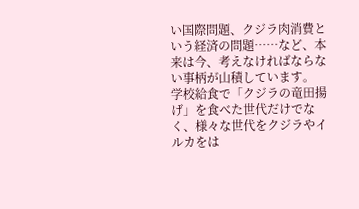い国際問題、クジラ肉消費という経済の問題……など、本来は今、考えなければならない事柄が山積しています。
学校給食で「クジラの竜田揚げ」を食べた世代だけでなく、様々な世代をクジラやイルカをは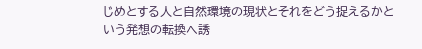じめとする人と自然環境の現状とそれをどう捉えるかという発想の転換へ誘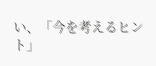い、「今を考えるヒント」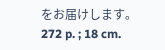をお届けします。
272 p. ; 18 cm.